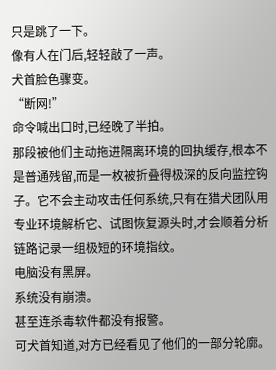只是跳了一下。
像有人在门后,轻轻敲了一声。
犬首脸色骤变。
“断网!”
命令喊出口时,已经晚了半拍。
那段被他们主动拖进隔离环境的回执缓存,根本不是普通残留,而是一枚被折叠得极深的反向监控钩子。它不会主动攻击任何系统,只有在猎犬团队用专业环境解析它、试图恢复源头时,才会顺着分析链路记录一组极短的环境指纹。
电脑没有黑屏。
系统没有崩溃。
甚至连杀毒软件都没有报警。
可犬首知道,对方已经看见了他们的一部分轮廓。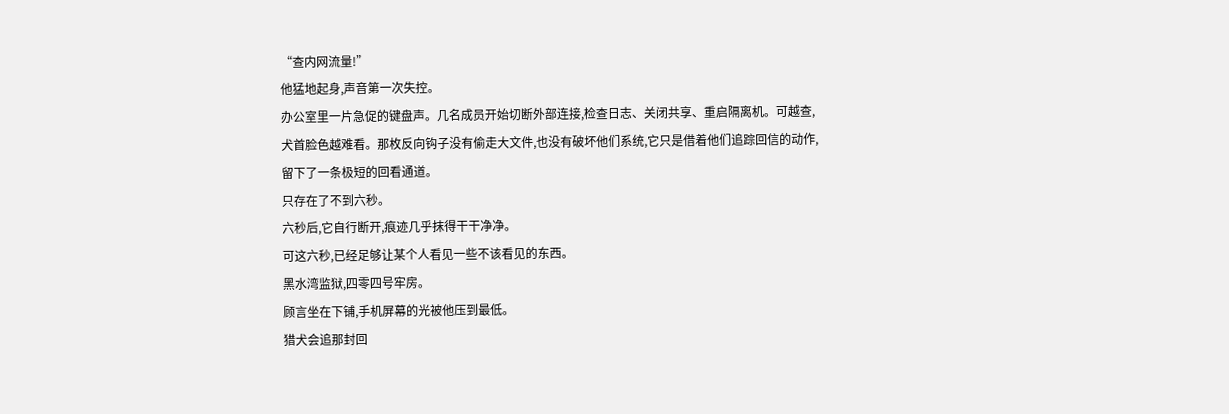“查内网流量!”
他猛地起身,声音第一次失控。
办公室里一片急促的键盘声。几名成员开始切断外部连接,检查日志、关闭共享、重启隔离机。可越查,犬首脸色越难看。那枚反向钩子没有偷走大文件,也没有破坏他们系统,它只是借着他们追踪回信的动作,留下了一条极短的回看通道。
只存在了不到六秒。
六秒后,它自行断开,痕迹几乎抹得干干净净。
可这六秒,已经足够让某个人看见一些不该看见的东西。
黑水湾监狱,四零四号牢房。
顾言坐在下铺,手机屏幕的光被他压到最低。
猎犬会追那封回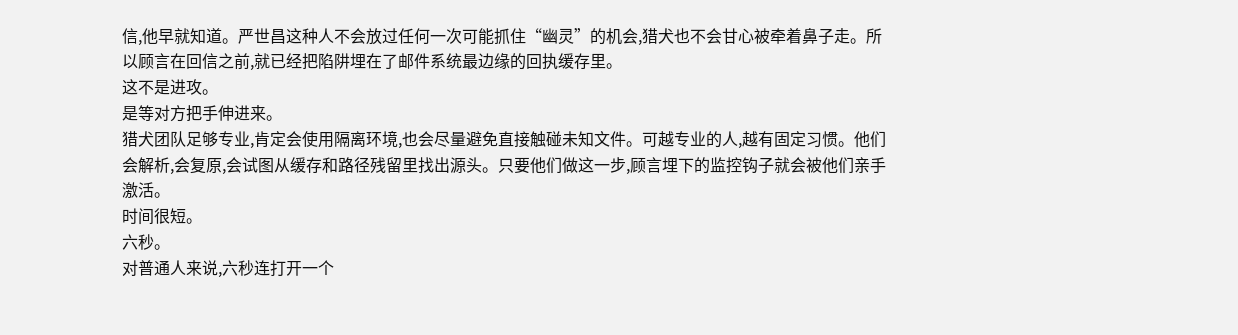信,他早就知道。严世昌这种人不会放过任何一次可能抓住“幽灵”的机会,猎犬也不会甘心被牵着鼻子走。所以顾言在回信之前,就已经把陷阱埋在了邮件系统最边缘的回执缓存里。
这不是进攻。
是等对方把手伸进来。
猎犬团队足够专业,肯定会使用隔离环境,也会尽量避免直接触碰未知文件。可越专业的人,越有固定习惯。他们会解析,会复原,会试图从缓存和路径残留里找出源头。只要他们做这一步,顾言埋下的监控钩子就会被他们亲手激活。
时间很短。
六秒。
对普通人来说,六秒连打开一个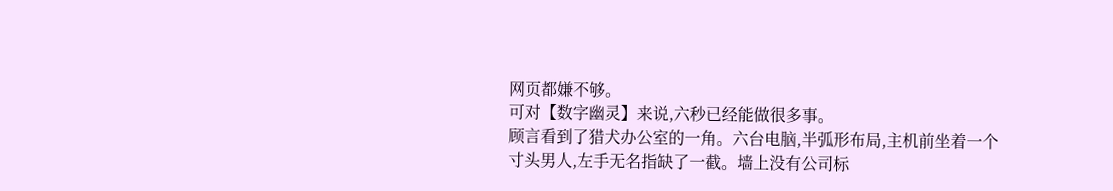网页都嫌不够。
可对【数字幽灵】来说,六秒已经能做很多事。
顾言看到了猎犬办公室的一角。六台电脑,半弧形布局,主机前坐着一个寸头男人,左手无名指缺了一截。墙上没有公司标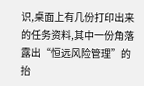识,桌面上有几份打印出来的任务资料,其中一份角落露出“恒远风险管理”的抬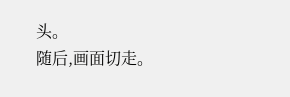头。
随后,画面切走。